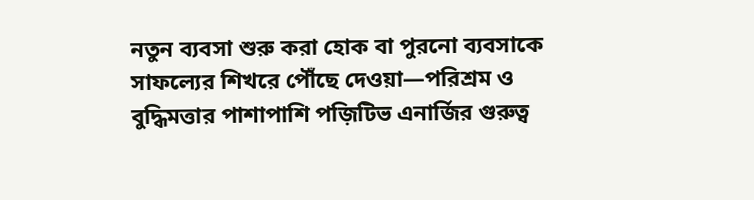নতুন ব্যবসা শুরু করা হোক বা পুরনো ব্যবসাকে সাফল্যের শিখরে পৌঁছে দেওয়া—পরিশ্রম ও বুদ্ধিমত্তার পাশাপাশি পজ়িটিভ এনার্জির গুরুত্ব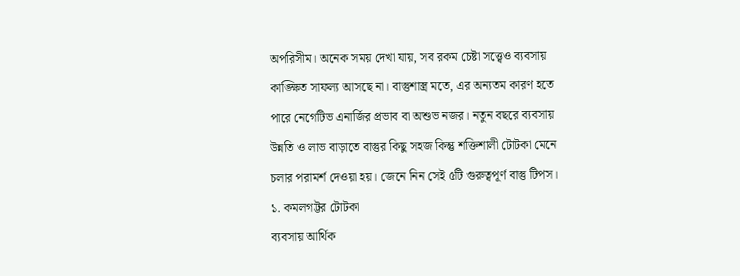অপরিসীম। অনেক সময় দেখা যায়, সব রকম চেষ্টা সত্ত্বেও ব্যবসায় কাঙ্ক্ষিত সাফল্য আসছে না। বাস্তুশাস্ত্র মতে, এর অন্যতম কারণ হতে পারে নেগেটিভ এনার্জির প্রভাব বা অশুভ নজর। নতুন বছরে ব্যবসায় উন্নতি ও লাভ বাড়াতে বাস্তুর কিছু সহজ কিন্তু শক্তিশালী টোটকা মেনে চলার পরামর্শ দেওয়া হয়। জেনে নিন সেই ৫টি গুরুত্বপূর্ণ বাস্তু টিপস।
১. কমলগট্টর টোটকা
ব্যবসায় আর্থিক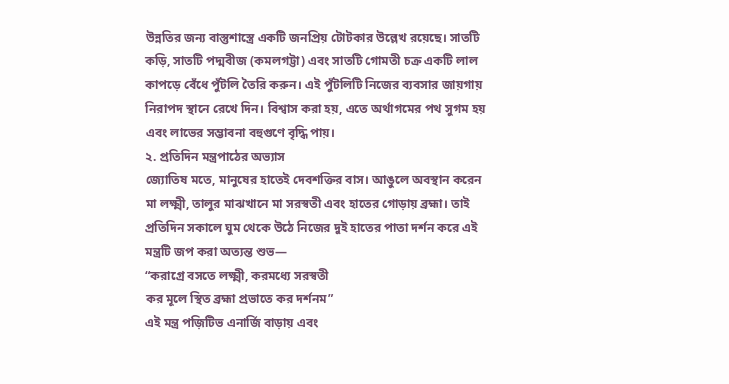উন্নতির জন্য বাস্তুশাস্ত্রে একটি জনপ্রিয় টোটকার উল্লেখ রয়েছে। সাতটি কড়ি, সাতটি পদ্মবীজ (কমলগট্টা) এবং সাতটি গোমতী চক্র একটি লাল কাপড়ে বেঁধে পুঁটলি তৈরি করুন। এই পুঁটলিটি নিজের ব্যবসার জায়গায় নিরাপদ স্থানে রেখে দিন। বিশ্বাস করা হয়, এতে অর্থাগমের পথ সুগম হয় এবং লাভের সম্ভাবনা বহুগুণে বৃদ্ধি পায়।
২. প্রতিদিন মন্ত্রপাঠের অভ্যাস
জ্যোতিষ মতে, মানুষের হাতেই দেবশক্তির বাস। আঙুলে অবস্থান করেন মা লক্ষ্মী, তালুর মাঝখানে মা সরস্বতী এবং হাতের গোড়ায় ব্রহ্মা। তাই প্রতিদিন সকালে ঘুম থেকে উঠে নিজের দুই হাতের পাতা দর্শন করে এই মন্ত্রটি জপ করা অত্যন্ত শুভ—
“করাগ্রে বসতে লক্ষ্মী, করমধ্যে সরস্বতী
কর মূলে স্থিত ব্রহ্মা প্রভাতে কর দর্শনম”
এই মন্ত্র পজ়িটিভ এনার্জি বাড়ায় এবং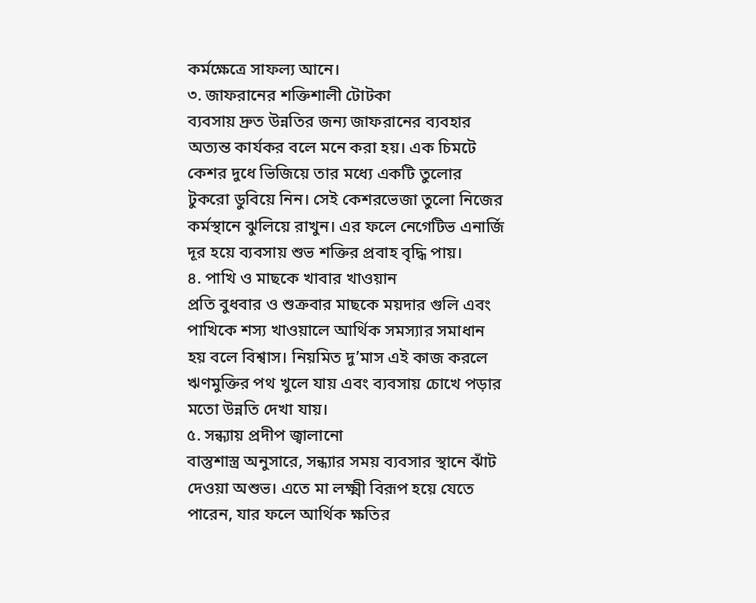কর্মক্ষেত্রে সাফল্য আনে।
৩. জাফরানের শক্তিশালী টোটকা
ব্যবসায় দ্রুত উন্নতির জন্য জাফরানের ব্যবহার অত্যন্ত কার্যকর বলে মনে করা হয়। এক চিমটে কেশর দুধে ভিজিয়ে তার মধ্যে একটি তুলোর টুকরো ডুবিয়ে নিন। সেই কেশরভেজা তুলো নিজের কর্মস্থানে ঝুলিয়ে রাখুন। এর ফলে নেগেটিভ এনার্জি দূর হয়ে ব্যবসায় শুভ শক্তির প্রবাহ বৃদ্ধি পায়।
৪. পাখি ও মাছকে খাবার খাওয়ান
প্রতি বুধবার ও শুক্রবার মাছকে ময়দার গুলি এবং পাখিকে শস্য খাওয়ালে আর্থিক সমস্যার সমাধান হয় বলে বিশ্বাস। নিয়মিত দু’মাস এই কাজ করলে ঋণমুক্তির পথ খুলে যায় এবং ব্যবসায় চোখে পড়ার মতো উন্নতি দেখা যায়।
৫. সন্ধ্যায় প্রদীপ জ্বালানো
বাস্তুশাস্ত্র অনুসারে, সন্ধ্যার সময় ব্যবসার স্থানে ঝাঁট দেওয়া অশুভ। এতে মা লক্ষ্মী বিরূপ হয়ে যেতে পারেন, যার ফলে আর্থিক ক্ষতির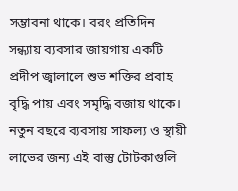সম্ভাবনা থাকে। বরং প্রতিদিন সন্ধ্যায় ব্যবসার জায়গায় একটি প্রদীপ জ্বালালে শুভ শক্তির প্রবাহ বৃদ্ধি পায় এবং সমৃদ্ধি বজায় থাকে।
নতুন বছরে ব্যবসায় সাফল্য ও স্থায়ী লাভের জন্য এই বাস্তু টোটকাগুলি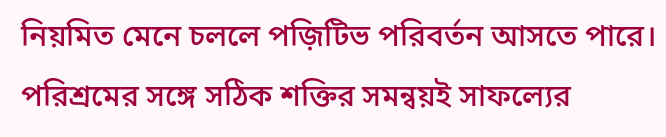নিয়মিত মেনে চললে পজ়িটিভ পরিবর্তন আসতে পারে। পরিশ্রমের সঙ্গে সঠিক শক্তির সমন্বয়ই সাফল্যের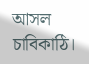আসল চাবিকাঠি।